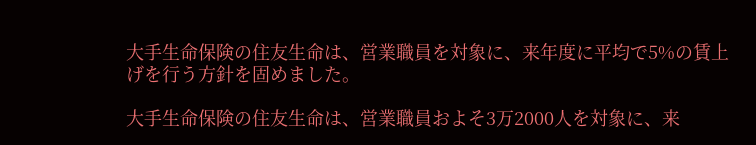大手生命保険の住友生命は、営業職員を対象に、来年度に平均で5%の賃上げを行う方針を固めました。

大手生命保険の住友生命は、営業職員およそ3万2000人を対象に、来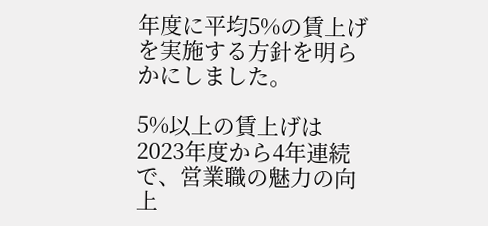年度に平均5%の賃上げを実施する方針を明らかにしました。

5%以上の賃上げは2023年度から4年連続で、営業職の魅力の向上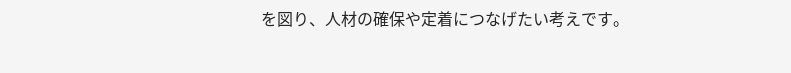を図り、人材の確保や定着につなげたい考えです。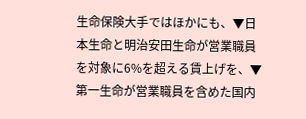生命保険大手ではほかにも、▼日本生命と明治安田生命が営業職員を対象に6%を超える賃上げを、▼第一生命が営業職員を含めた国内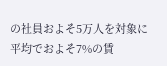の社員およそ5万人を対象に平均でおよそ7%の賃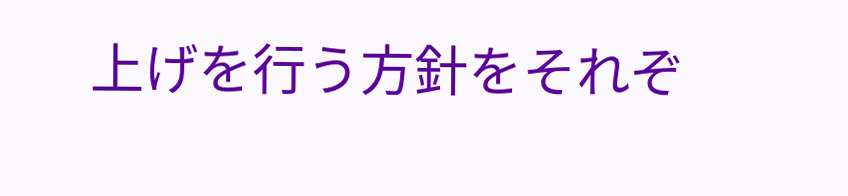上げを行う方針をそれぞ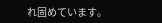れ固めています。